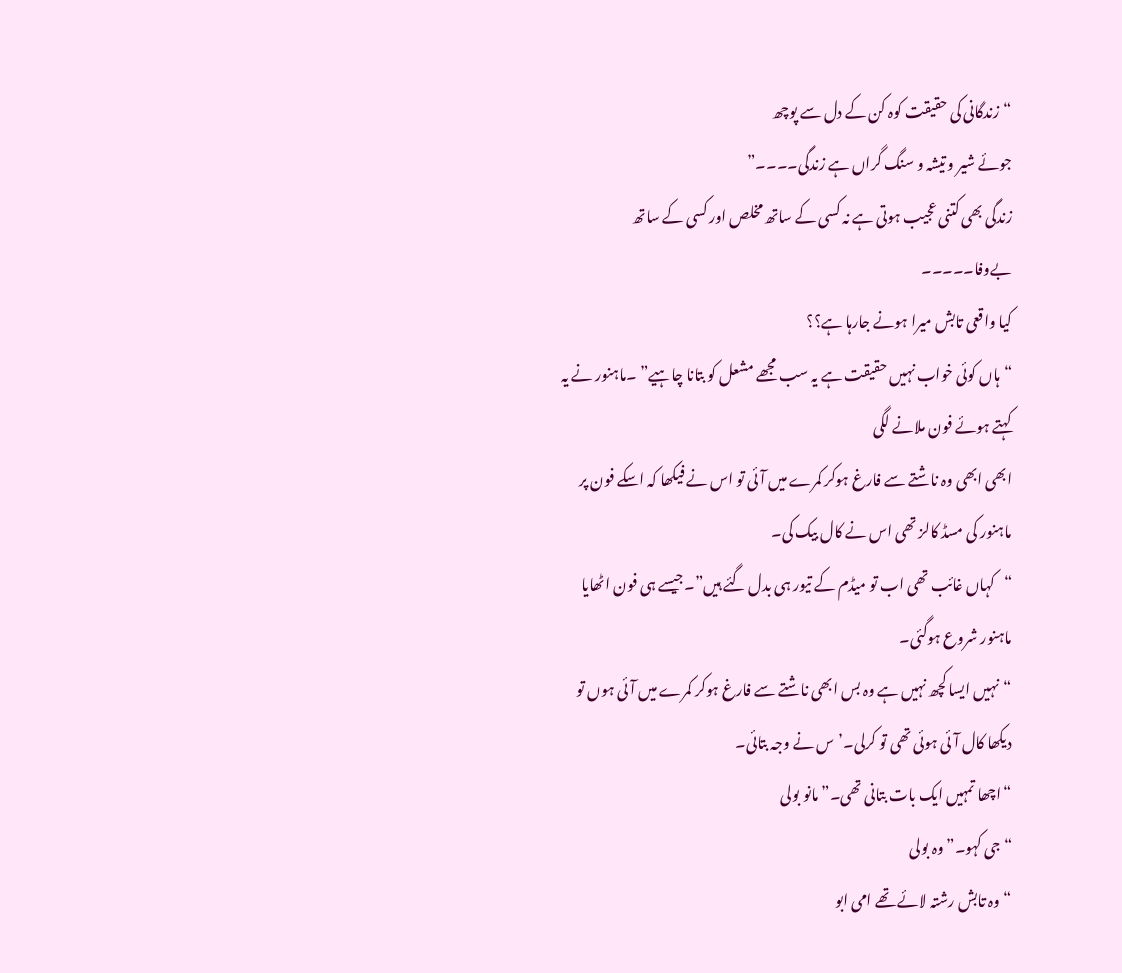“زندگانی کی حقیقت کوہ کن کے دل سے پوچھ
جوئے شیر و تیشہ و سنگ گراں ہے زندگی۔۔۔۔”
زندگی بھی کتنی عجیب ہوتی ہے نہ کسی کے ساتھ مخلص اور کسی کے ساتھ بےوفا۔۔۔۔۔
کیا واقعی تابش میرا ہونے جارہا ہے؟؟
“ہاں کوئی خواب نہیں حقیقت ہے یہ سب مجھے مشعل کو بتانا چاہیے” ۔ماہنور نے یہ کہتے ہوئے فون ملانے لگی
ابھی ابھی وہ ناشتے سے فارغ ہوکر کمرے میں آئی تو اس نے فیکھا کہ اسکے فون پر ماہنور کی مسڈ کالز تھی اس نے کال بیک کی۔
“کہاں غائب تھی اب تو میڈم کے تیور ہی بدل گئے ہیں”۔جیسے ہی فون اٹھایا ماہنور شروع ہوگئی۔
“نہیں ایسا کچھ نہیں ہے وہ بس ابھی ناشتے سے فارغ ہوکر کمرے میں آئی ہوں تو دیکھا کال آئی ہوئی تھی تو کرلی۔’س نے وجہ بتائی۔
“اچھا تمہیں ایک بات بتانی تھی۔”مانو بولی
“جی کہو۔”وہ بولی
“وہ تابش رشتہ لائے تھے امی ابو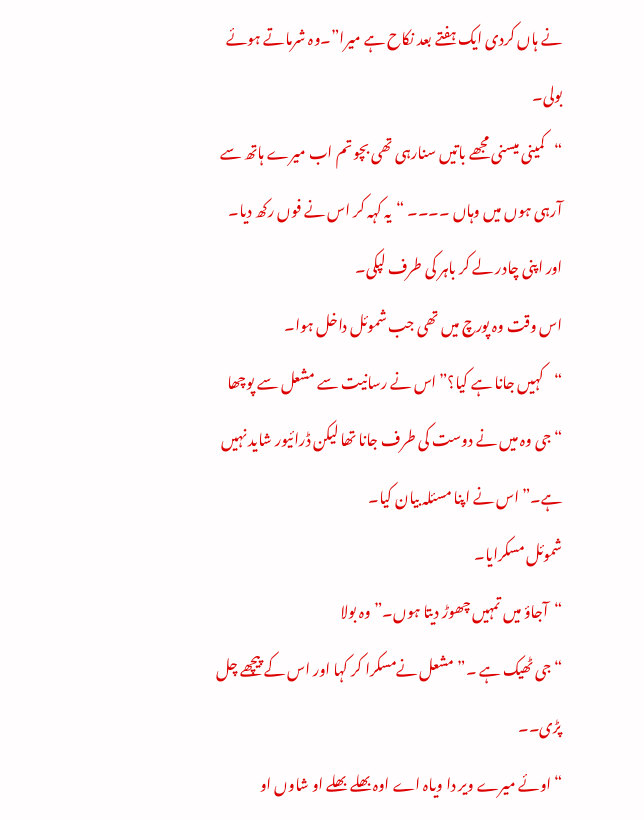نے ہاں کردی ایک ہفتے بعد نکاح ہے میرا”۔وہ شرماتے ہوئے بولی۔
“کمینی میسنی مجھے باتیں سنارہی تھی بچو تم اب میرے ہاتھ سے آرہی ہوں میں وہاں ۔۔۔۔ “یہ کہہ کر اس نے فوں رکھ دیا۔
اور اپنی چادر لے کر باہر کی طرف لپکی۔
اس وقت وہ پورچ میں تھی جب شموئل داخل ہوا۔
“کہیں جانا ہے کیا؟”اس نے رسانیت سے مشعل سے پوچھا
“جی وہ میں نے دوست کی طرف جانا تھا لیکن ڈرائیور شاید نہیں ہے۔”اس نے اپنا مسئلہ بیان کیا۔
شموئل مسکرایا۔
“آجاؤ میں تمہیں چھوڑ دیتا ہوں۔”وہ بولا
“جی ٹھیک ہے ۔”مشعل نےمسکرا کر کہا اور اس کے پیچھے چل پڑی۔۔
“اوئے میرے ویر دا ویاہ اے اوہ بھلے بھلے او شاوں او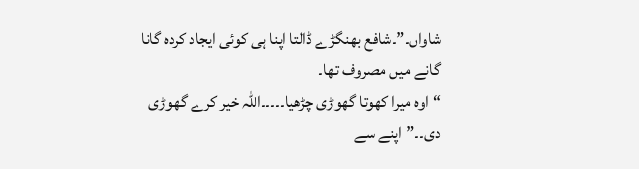شاواں۔”۔شافع بھنگڑے ڈالتا اپنا ہی کوئی ایجاد کردہ گانا گانے میں مصروف تھا۔
“اوہ میرا کھوتا گھوڑی چڑھیا۔۔۔۔۔اللہ خیر کرے گھوڑی دی۔۔”اپنے سے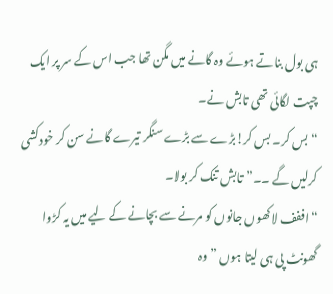ہی بول بناتے ہوئے وہ گانے میں مگن تھا جب اس کے سر پر ایک چپت لگائی تھی تابش نے۔
“بس کر۔ بس کر!بڑے سے بڑے سنگر تیرے گانے سن کر خودکشی کرلیں گے ۔۔”تابش تنک کر بولا۔
“اففف لاکھوں جانوں کو مرنے سے بچانے کے لیے میں یہ کڑوا گھونٹ پی ہی لیتا ہوں ” وہ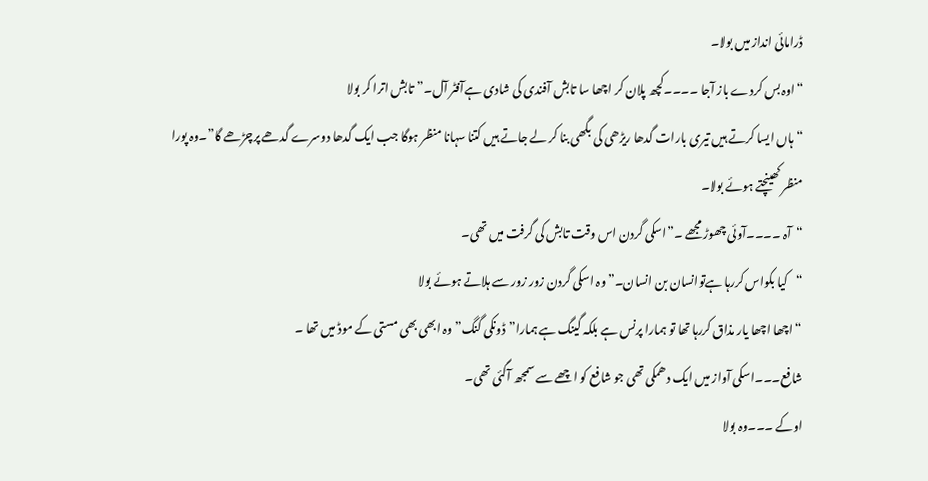ڈرامائی انداز میں بولا۔
“اوہ بس کردے باز آجا ۔۔۔۔کچھ پلان کر اچھا سا تابش آفندی کی شادی ہےآفٹر آل۔”تابش اترا کر بولا
“ہاں ایسا کرتے ہیں تیری بارات گدھا ریڑھی کی بگھی بنا کر لے جاتے ہیں کتنا سہانا منظر ہوگا جب ایک گدھا دوسرے گدھے پرچڑھے گا”۔وہ پورا منظر کھینچتے ہوئے بولا۔
“آہ ۔۔۔۔آوئی چھوڑ مجھے ۔”اسکی گردن اس وقت تابش کی گرفت میں تھی۔
“کیا بکواس کررہا ہےتوانسان بن انسان۔”وہ اسکی گردن زور زور سے ہلاتے ہوئے بولا
“اچھا اچھا یار مذاق کررہا تھا تو ہمارا پرنس ہے بلکہ گینگ ہے ہمارا”ڈونکی گنگ”وہ ابھی بھی مستی کے موڈ میں تھا ۔
شافع۔۔۔اسکی آواز میں ایک دھمکی تھی جو شافع کو اچھے سے سمجھ آگئی تھی۔
اوکے ۔۔۔وہ بولا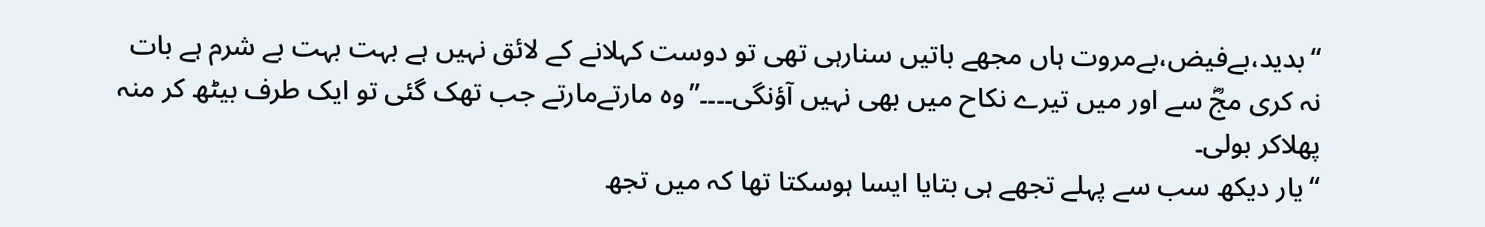“بدید،بےفیض،بےمروت ہاں مجھے باتیں سنارہی تھی تو دوست کہلانے کے لائق نہیں ہے بہت بہت بے شرم ہے بات نہ کری مجؓ سے اور میں تیرے نکاح میں بھی نہیں آؤنگی۔۔۔۔”وہ مارتےمارتے جب تھک گئی تو ایک طرف بیٹھ کر منہ پھلاکر بولی۔
“یار دیکھ سب سے پہلے تجھے ہی بتایا ایسا ہوسکتا تھا کہ میں تجھ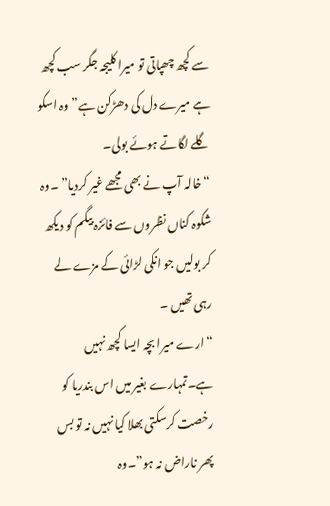سے کچھ چھپاتی تو میرا کلیجہ جگر سب کچھ ہے میرے دل کی دھڑکن ہے” وہ اسکو گلے لگاتے ہوئے بولی۔
“خالہ آپ نے بھی مجھے غیر کردیا” ۔وہ شکوہ کناں نظروں سے فائزہ بیگم کو دیکھ کر بولیں جو انکی لڑائی کے مزے لے رہی تھیں ۔
“ارے میرا بچہ ایسا کچھ نہیں ہے۔تمہارے بغیر میں اس بندریا کو رخصت کرسکتی بھلا کیا نہیں نہ تو بس پھر ناراض نہ ہو”۔وہ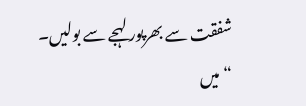شفقت سے بھرپور لہجے سے بولیں۔
“میں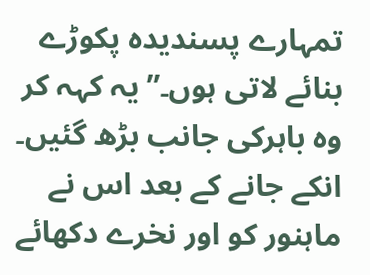تمہارے پسندیدہ پکوڑے بنائے لاتی ہوں۔”یہ کہہ کر وہ باہرکی جانب بڑھ گئیں۔
انکے جانے کے بعد اس نے ماہنور کو اور نخرے دکھائے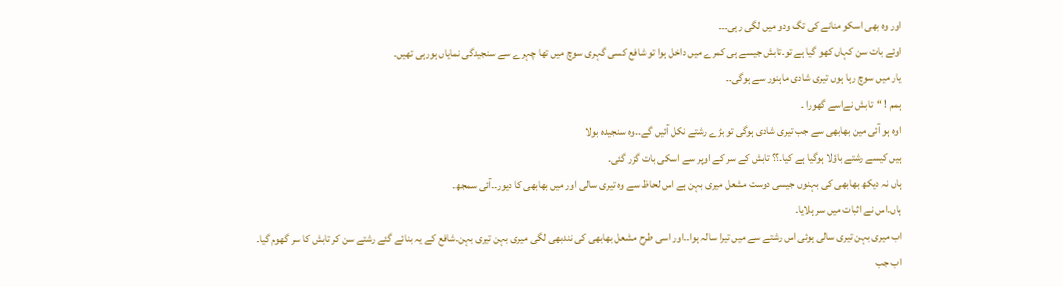اور وہ بھی اسکو منانے کی تگ ودو میں لگی رہی۔۔۔
اوئے بات سن کہاں کھو گیا ہے تو۔تابش جیسے ہی کمرے میں داخل ہوا تو شافع کسی گہری سوچ میں تھا چہرے سے سنجیدگی نمایاں ہورہی تھیں۔
یار میں سوچ رہا ہوں تیری شادی ماہنور سے ہوگی۔۔
ہمم ! “تابش نےاسے گھورا ۔
اوہ ہو آئی مین بھابھی سے جب تیری شادی ہوگی تو بڑے رشتے نکل آئیں گے۔۔وہ سنجیدہ بولا
ہیں کیسے رشتے باؤلا ہوگیا ہے کیا۔؟؟ تابش کے سر کے اوپر سے اسکی بات گزر گئی۔
ہاں نہ دیکھ بھابھی کی بہنوں جیسی دوست مشعل میری بہن ہے اس لحاظ سے وہ تیری سالی اور میں بھابھی کا دیور۔۔آئی سمجھ۔
ہاں۔اس نے اثبات میں سر ہلایا۔
اب میری بہن تیری سالی ہوئی اس رشتے سے میں تیرا سالہ ہوا۔۔اور اسی طرح مشعل بھابھی کی نندبھی لگی میری بہن تیری بہن۔شافع کے یہ بنائے گئے رشتے سن کر تابش کا سر گھوم گیا۔
اب جب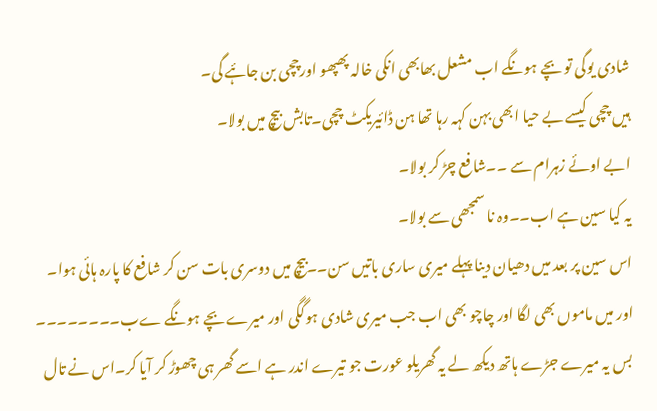شادی یوگی تو بچے ہونگے اب مشعل بھابھی انکی خالہ پھپھو اورچچی بن جاۂے گی۔
ہیں چچی کیسے بے حیا ابھی بہن کہہ رہا تھا ہن ڈائیریکٹ چچی۔تابش بیچ میں بولا۔
ابے اوئے زہرام سے ۔۔شافع چڑ کر بولا۔
یہ کیا سین ہے اب۔۔وہ نا سمجھی سے بولا۔
اس سین پر بعد میں دھیان دینا پہلے میری ساری باتیں سن۔۔بیچ میں دوسری بات سن کر شافع کا پارہ ہائی ہوا۔
اور میں ماموں بھی لگا اور چاچو بھی اب جب میری شادی ہوگگی اور میرے بچے ہونگے ےب۔۔۔۔۔۔۔۔
بس یہ میرے جڑے ہاتھ دیکھ لے یہ گھریلو عورت جو تیرے اندر ہے اسے گھر ہی چھوڑ کر آیا کر۔اس نے تال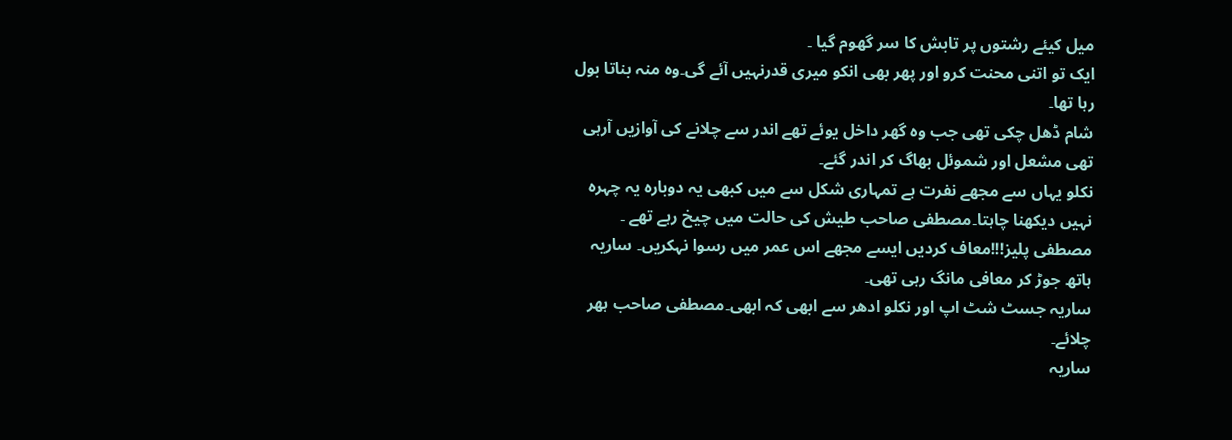میل کیئے رشتوں پر تابش کا سر گھوم گیا ۔
ایک تو اتنی محنت کرو اور پھر بھی انکو میری قدرنہیں آئے گی۔وہ منہ بناتا بول رہا تھا۔
شام ڈھل چکی تھی جب وہ گھر داخل یوئے تھے اندر سے چلانے کی آوازیں آرہی تھی مشعل اور شموئل بھاگ کر اندر گئے۔
نکلو یہاں سے مجھے نفرت ہے تمہاری شکل سے میں کبھی یہ دوبارہ یہ چہرہ نہیں دیکھنا چاہتا۔مصطفی صاحب طیش کی حالت میں چیخ رہے تھے ۔
مصطفی پلیز!!!معاف کردیں ایسے مجھے اس عمر میں رسوا نہکریں۔ ساریہ ہاتھ جوڑ کر معافی مانگ رہی تھی۔
ساریہ جسٹ شٹ اپ اور نکلو ادھر سے ابھی کہ ابھی۔مصطفی صاحب ہھر چلائے۔
ساریہ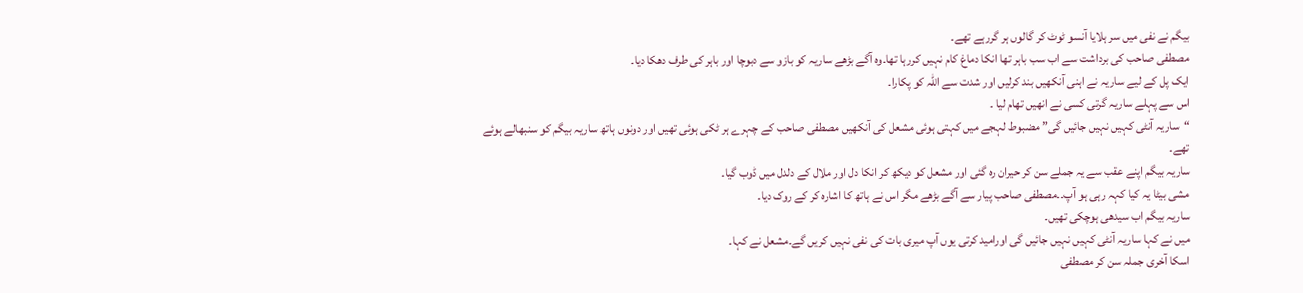بیگم نے نفی میں سر ہلایا آنسو ٹوٹ کر گالوں ہر گررہے تھے۔
مصطفی صاحب کی برداشت سے اب سب باہر تھا انکا دماغ کام نہیں کررہا تھا۔وہ آگے بڑھے ساریہ کو بازو سے دبوچا اور باہر کی طرف دھکا دیا۔
ایک پل کے لیے ساریہ نے اہنی آنکھیں بند کرلیں اور شدت سے اللہ کو پکارا۔
اس سے پہلے ساریہ گرتی کسی نے انھیں تھام لیا ۔
“ساریہ آنٹی کہیں نہیں جائیں گی” مضبوط لہجے میں کہتی ہوئی مشعل کی آنکھیں مصطفی صاحب کے چہرے ہر ٹکی ہوئی تھیں اور دونوں ہاتھ ساریہ بیگم کو سنبھالے ہوئے تھے۔
ساریہ بیگم اپنے عقب سے یہ جملے سن کر حیران رہ گئی اور مشعل کو دیکھ کر انکا دل اور ملال کے دلدل میں ڈوب گیا۔
مشی بیٹا یہ کیا کہہ رہی ہو آپ۔۔مصطفی صاحب پیار سے آگے بڑھے مگر اس نے ہاتھ کا اشارہ کر کے روک دیا۔
ساریہ بیگم اب سیدھی ہوچکی تھیں۔
میں نے کہا ساریہ آنٹی کہیں نہیں جائیں گی اورامید کرتی یوں آپ میری بات کی نفی نہیں کریں گے۔مشعل نے کہا۔
اسکا آخری جملہ سن کر مصطفی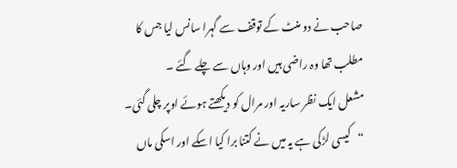صاحب نے دو منٹ کے توقف سے گہرا سانس لیا جس کا مطلب تھا وہ راضی ہیں اور وہاں سے چلے گئے ۔
مشعل ایک نظر ساریہ اور مرال کو دیکھتے ہوئے اوپر چلی گئی۔
“کیسی لڑکی ہے یہ میں نے کتنا برا کیا اسکے اور اسکی ماں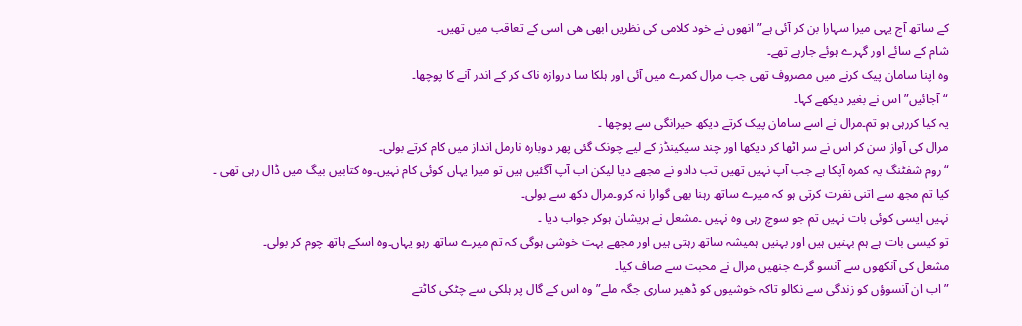کے ساتھ آج یہی میرا سہارا بن کر آئی ہے” انھوں نے خود کلامی کی نظریں ابھی ھی اسی کے تعاقب میں تھیں۔
شام کے سائے اور گہرے ہوئے جارہے تھے۔
وہ اپنا سامان پیک کرنے میں مصروف تھی جب مرال کمرے میں آئی اور ہلکا سا دروازہ ناک کر کے اندر آنے کا پوچھا۔
“آجائیں” اس نے بغیر دیکھے کہا۔
یہ کیا کررہی ہو تم۔مرال نے اسے سامان پیک کرتے دیکھ حیرانگی سے پوچھا ۔
مرال کی آواز سن کر اس نے سر اٹھا کر دیکھا اور چند سیکینڈز کے لیے چونک گئی پھر دوبارہ نارمل انداز میں کام کرتے بولی۔
“روم شفٹنگ یہ کمرہ آپکا ہے جب آپ نہیں تھیں تب دادو نے مجھے دیا لیکن اب آپ آگئیں ہیں تو میرا یہاں کوئی کام نہیں۔وہ کتابیں بیگ میں ڈال رہی تھی ۔
کیا تم مجھ سے اتنی نفرت کرتی ہو کہ میرے ساتھ رہنا بھی گوارا نہ کرو۔مرال دکھ سے بولی۔
نہیں ایسی کوئی بات نہیں تم جو سوچ رہی وہ نہیں ۔مشعل نے ہریشان ہوکر جواب دیا ۔
تو کیسی بات ہے ہم بہنیں ہیں اور بہنیں ہمیشہ ساتھ رہتی ہیں اور مجھے بہت خوشی ہوگی کہ تم میرے ساتھ رہو یہاں۔وہ اسکے ہاتھ چوم کر بولی۔
مشعل کی آنکھوں سے آنسو گرے جنھیں مرال نے محبت سے صاف کیا۔
” اب ان آنسوؤں کو زندگی سے نکالو تاکہ خوشیوں کو ڈھیر ساری جگہ ملے”وہ اس کے گال پر ہلکی سے چٹکی کاٹتے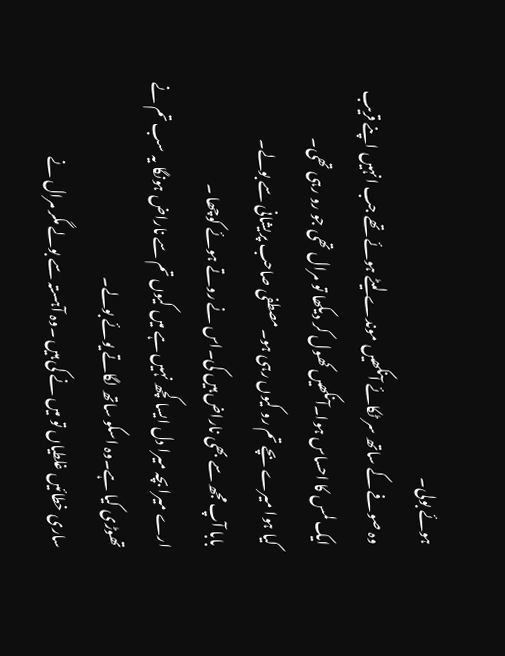ہوئے بولی۔
وہ صوفے کے ساتھ سر ٹکائے آنکھیں موندے لیٹے ہوئے تھے جب انہیں اپنے قریب ایک لمس کا احساس ہوا۔آنکھیں کھول کر دیکھا تو مرال تھی جو رو رہی تھی۔
کیا ہوا میرے بچے تم رو کیوں رہی ہو۔مصطفی صاحب پریشانی سے بولے۔
بابا آپ مجھ سے بھی ناراض ہیں کی۔اس نے روتے ہوئے کوچھا ۔
ارے میرا بچہ میرا دل ایسا کچھ نہیں ہے میں کیوں تم سے ناراض ہونگا یہ سب تم نے تھوڑی کیا ہے۔وہ اسکو ساتھ لگاتے یوئے بولے۔
ساری خطائیں غلطیاں تو میں نے کی ہیں ۔وہ آہستہ سے بولے مگر مرال نے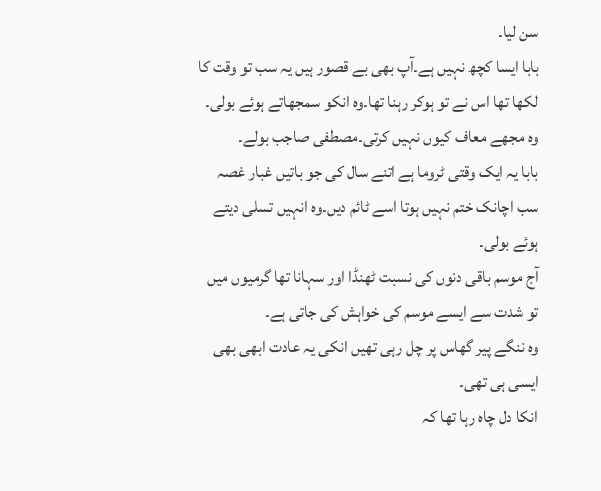سن لیا۔
بابا ایسا کچھ نہیں ہے۔آپ بھی بے قصور ہیں یہ سب تو وقت کا لکھا تھا اس نے تو ہوکر رہنا تھا۔وہ انکو سمجھاتے ہوئے بولی۔
وہ مجھے معاف کیوں نہیں کرتی۔مصطفی صاجب بولے۔
بابا یہ ایک وقتی ٹروما ہے اتنے سال کی جو باتیں غبار غصہ سب اچانک ختم نہیں ہوتا اسے ٹائم دیں۔وہ انہیں تسلی دیتے ہوئے بولی۔
آج موسم باقی دنوں کی نسبت ٹھنڈا اور سہانا تھا گرمیوں میں تو شدت سے ایسے موسم کی خواہش کی جاتی ہے۔
وہ ننگے پیر گھاس پر چل رہی تھیں انکی یہ عادت ابھی بھی ایسی ہی تھی۔
انکا دل چاہ رہا تھا کہ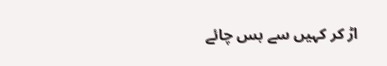اڑ کر کہیں سے بس چائے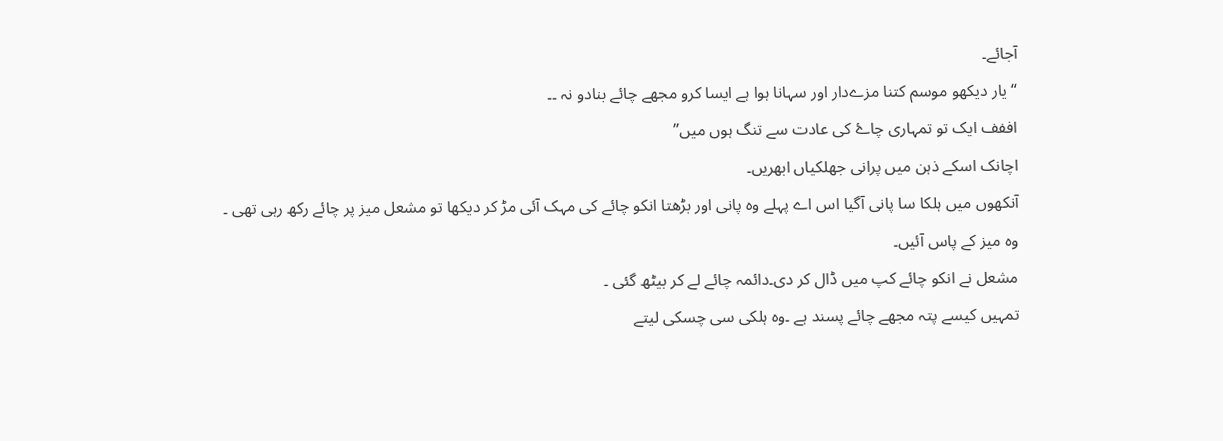آجائے۔
“یار دیکھو موسم کتنا مزےدار اور سہانا ہوا ہے ایسا کرو مجھے چائے بنادو نہ ۔۔
اففف ایک تو تمہاری چاۓ کی عادت سے تنگ ہوں میں”
اچانک اسکے ذہن میں پرانی جھلکیاں ابھریں۔
آنکھوں میں ہلکا سا پانی آگیا اس اے پہلے وہ پانی اور بڑھتا انکو چائے کی مہک آئی مڑ کر دیکھا تو مشعل میز پر چائے رکھ رہی تھی ۔
وہ میز کے پاس آئیں۔
مشعل نے انکو چائے کپ میں ڈال کر دی۔دائمہ چائے لے کر بیٹھ گئی ۔
تمہیں کیسے پتہ مجھے چائے پسند ہے ۔وہ ہلکی سی چسکی لیتے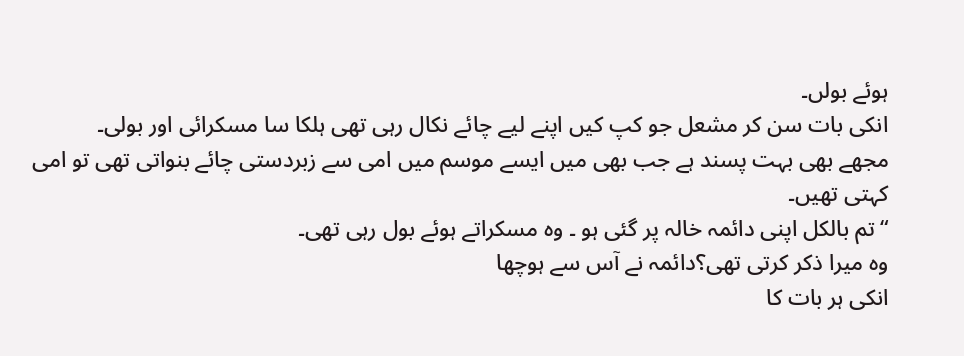ہوئے بولں۔
انکی بات سن کر مشعل جو کپ کیں اپنے لیے چائے نکال رہی تھی ہلکا سا مسکرائی اور بولی۔
مجھے بھی بہت پسند ہے جب بھی میں ایسے موسم میں امی سے زبردستی چائے بنواتی تھی تو امی کہتی تھیں۔
“تم بالکل اپنی دائمہ خالہ پر گئی ہو ۔ وہ مسکراتے ہوئے بول رہی تھی۔
وہ میرا ذکر کرتی تھی؟دائمہ نے آس سے ہوچھا
انکی ہر بات کا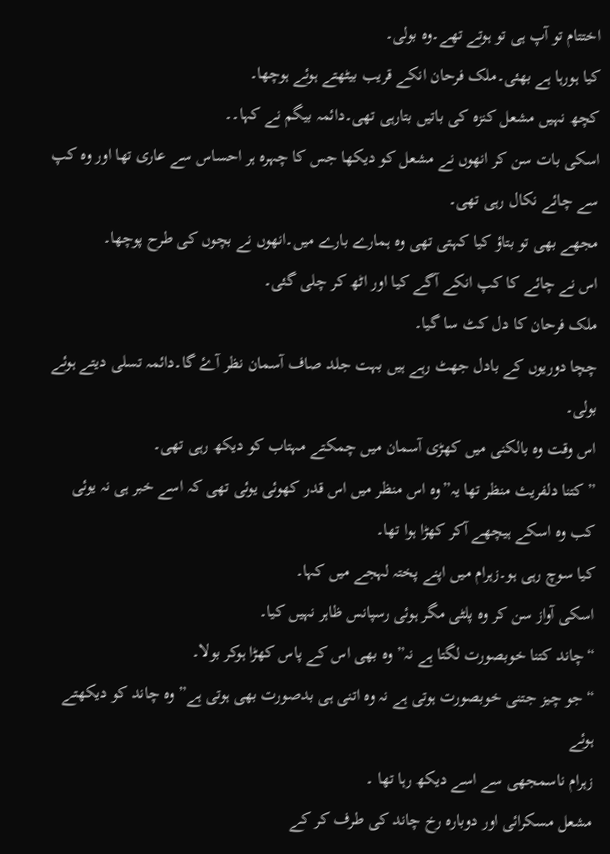اختتام تو آپ ہی تو ہوتے تھے۔وہ بولی۔
کیا ہورہا ہے بھئی۔ملک فرحان انکے قریب بیٹھتے ہوئے ہوچھا۔
کچھ نہیں مشعل کنزہ کی باتیں بتارہی تھی۔دائمہ بیگم نے کہا۔۔
اسکی بات سن کر انھوں نے مشعل کو دیکھا جس کا چہرہ ہر احساس سے عاری تھا اور وہ کپ سے چائے نکال رہی تھی۔
مجھے بھی تو بتاؤ کیا کہتی تھی وہ ہمارے بارے میں۔انھوں نے بچوں کی طرح پوچھا۔
اس نے چائے کا کپ انکے آگے کیا اور اٹھ کر چلی گئی۔
ملک فرحان کا دل کٹ سا گیا۔
چچا دوریوں کے بادل جھٹ رہے ہیں بہت جلد صاف آسمان نظر آۓ گا۔دائمہ تسلی دیتے ہوئے بولی۔
اس وقت وہ بالکنی میں کھڑی آسمان میں چمکتے مہتاب کو دیکھ رہی تھی۔
” کتنا دلفریث منظر تھا یہ”وہ اس منظر میں اس قدر کھوئی یوئی تھی کہ اسے خبر ہی نہ یوئی کب وہ اسکے ہیچھے آکر کھڑا ہوا تھا۔
کیا سوچ رہی ہو۔زہرام میں اپنے پختہ لہجے میں کہا۔
اسکی آواز سن کر وہ پلٹی مگر ہوئی رسپانس ظاہر نہیں کیا۔
“چاند کتنا خوبصورت لگتا ہے نہ” وہ بھی اس کے پاس کھڑا ہوکر بولا۔
“جو چیز جتنی خوبصورت ہوتی ہے نہ وہ اتنی ہی بدصورت بھی ہوتی ہے” وہ چاند کو دیکھتے ہوئے
زہرام ناسمجھی سے اسے دیکھ رہا تھا ۔
مشعل مسکرائی اور دوبارہ رخ چاند کی طرف کر کے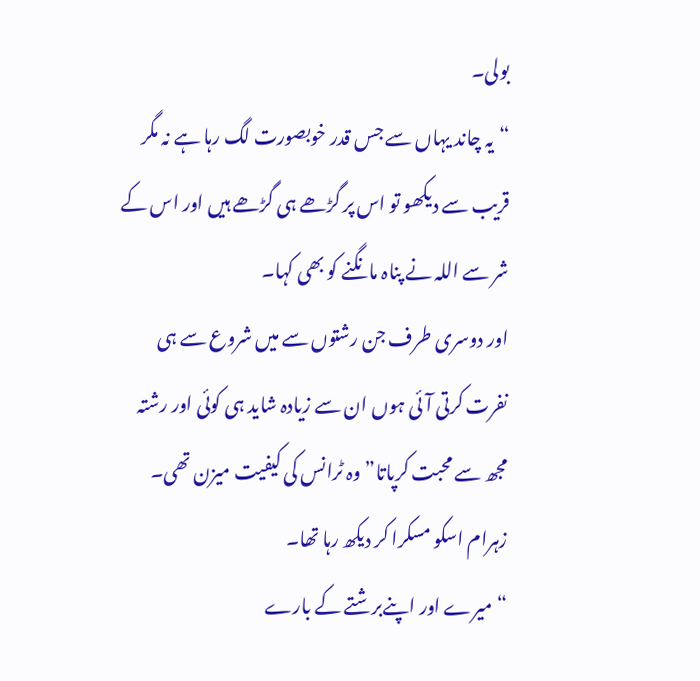بولی۔
“یہ چاند یہاں سے جس قدر خوبصورت لگ رہا ہے نہ مگر قریب سے دیکھو تو اس پر گڑھے ہی گڑھے ہیں اور اس کے شر سے اللہ نے پناہ مانگنے کو بھی کہا۔
اور دوسری طرف جن رشتوں سے میں شروع سے ہی نفرت کرتی آئی ہوں ان سے زیادہ شاید ہی کوئی اور رشتہ مجھ سے محبت کرپاتا” وہ ٹرانس کی کیفیت میزن تھی۔
زہرام اسکو مسکرا کر دیکھ رہا تھا۔
“میرے اور اپنےبرشتے کے بارے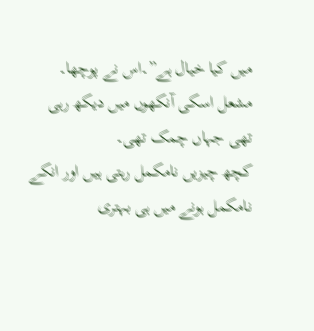میں کیا خیال ہے”۔اس نے پوچھا۔
مشعل اسکی آنکھوں میں دیکھ رہی تھی جہاں چمک تھی۔
کچھ چیزیں نامکمل رہتی ہیں اور انکے نامکمل ہونے میں ہی بہتری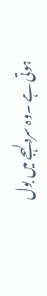ہوتی ہے ۔وہ سرد لہجے میں بول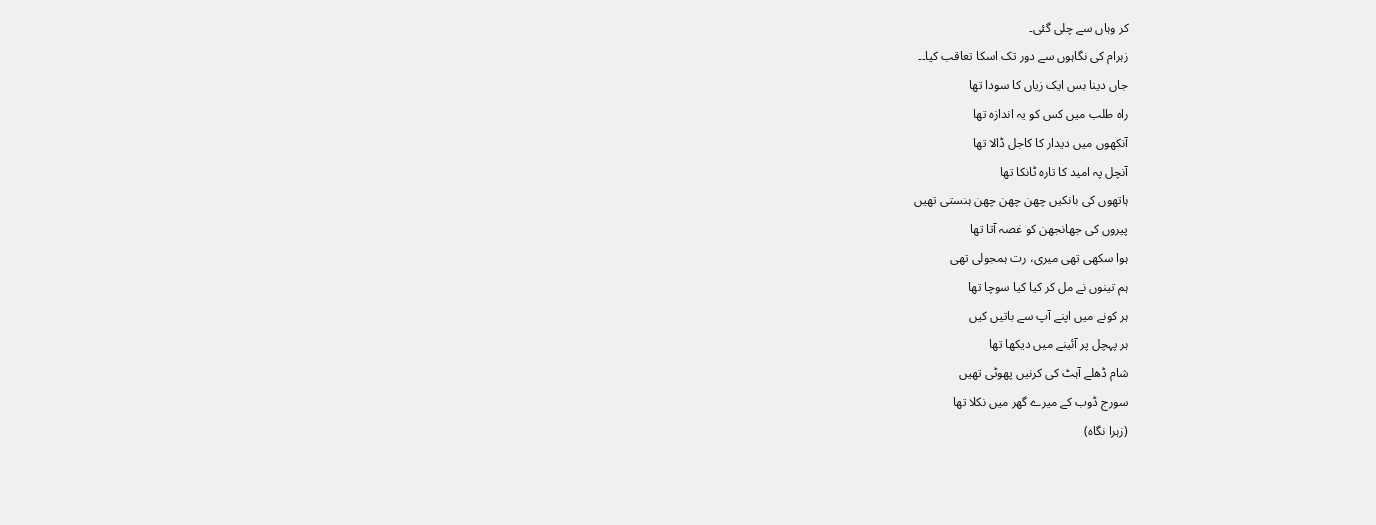کر وہاں سے چلی گئی۔
زہرام کی نگاہوں سے دور تک اسکا تعاقب کیا۔۔
جاں دینا بس ایک زیاں کا سودا تھا
راہ طلب میں کس کو یہ اندازہ تھا
آنکھوں میں دیدار کا کاجل ڈالا تھا
آنچل پہ امید کا تارہ ٹانکا تھا
ہاتھوں کی بانکیں چھن چھن چھن ہنستی تھیں
پیروں کی جھانجھن کو غصہ آتا تھا
ہوا سکھی تھی میری، رت ہمجولی تھی
ہم تینوں نے مل کر کیا کیا سوچا تھا
ہر کونے میں اپنے آپ سے باتیں کیں
ہر پہچل پر آئینے میں دیکھا تھا
شام ڈھلے آہٹ کی کرنیں پھوٹی تھیں
سورج ڈوب کے میرے گھر میں نکلا تھا
(زہرا نگاہ)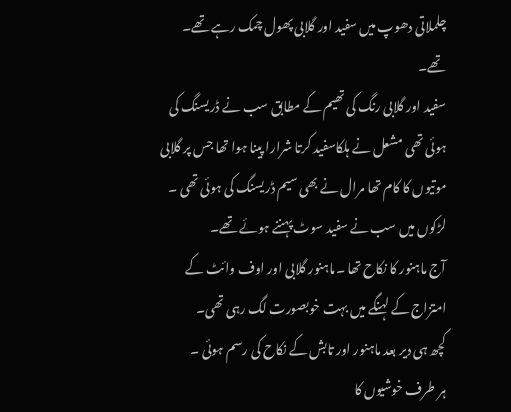چلملاتی دھوپ میں سفید اور گلابی پھول چمک رہے تھے۔ تھے۔
سفید اور گلابی رنگ کی تھیم کے مطابق سب نے ڈریسنگ کی ہوئی تھی مشعل نے ہلکاسفید کرتا شرارا پینا ہوا تھا جس پر گلابی موتیوں کا کام تھا مرال نے بھی سیم ڈریسنگ کی ہوئی تھی ۔
لڑکوں میں سب نے سفید سوٹ پہننے ہوئے تھے۔
آج ماہنور کا نکاح تھا ۔ماہنور گلابی اور اوف وائٹ کے امتزاج کے لہنگے میں بہت خوبصورت لگ رہی تھی۔
کچھ ہی دیر بعد ماہنور اور تابش کے نکاح کی رسم ہوئی ۔
ہر طرف خوشیوں کا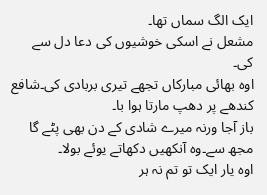ایک الگ سماں تھا۔
مشعل نے اسکی خوشیوں کی دعا دل سے کی۔
اوہ بھائی مبارکاں تجھے تیری بربادی کی۔شافع کندھے پر دھپ مارتا ہوا با۔
باز آجا ورنہ میرے شادی کے دن بھی پٹے گا مجھ سے۔وہ آنکھیں دکھاتے یوئے بولا۔
اوہ یار ایک تو تم نہ ہر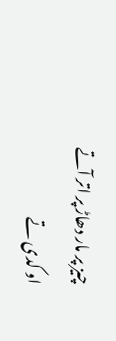چیز پر مار دھاڑ پر اتر آتے او کدی تے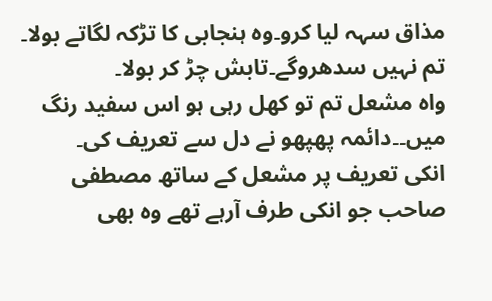مذاق سہہ لیا کرو۔وہ ہنجابی کا تڑکہ لگاتے بولا۔
تم نہیں سدھروگے۔تابش چڑ کر بولا۔
واہ مشعل تم تو کھل رہی ہو اس سفید رنگ میں۔۔دائمہ پھپھو نے دل سے تعریف کی۔
انکی تعریف پر مشعل کے ساتھ مصطفی صاحب جو انکی طرف آرہے تھے وہ بھی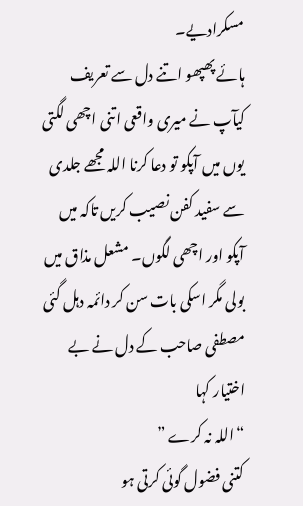مسکرادیے۔
ہائے پھپھو اتنے دل سے تعریف کیآپ نے میری واقعی اتنی اچھی لگتی یوں میں آپکو تو دعا کرنا اللہ مجھے جلدی سے سفید کفن نصیب کریں تاکہ میں آپکو اور اچھی لگوں۔ مشعل مذاق میں بولی مگر اسکی بات سن کر دائمہ دہل گئی
مصطفی صاحب کے دل نے بے اختیار کہا
“اللہ نہ کرے ”
کتنی فضول گوئی کرتی ہو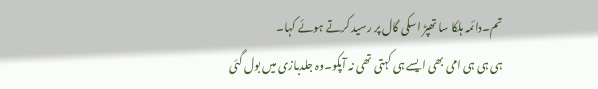تم۔دائمہ ہلکا سا تھپڑ اسکی گال پر رسید کرتے ہوئے کہا۔
ہی ہی ہی امی بھی ایسے ہی کہتی تھی نہ آپکو۔وہ جلدبازی میں بول گئی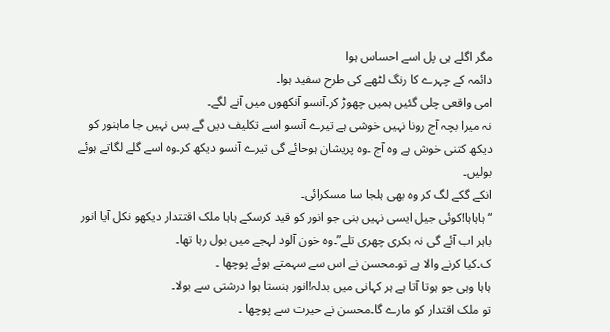مگر اگلے ہی پل اسے احساس ہوا
دائمہ کے چہرے کا رنگ لٹھے کی طرح سفید ہوا۔
امی واقعی چلی گئیں ہمیں چھوڑ کر۔آنسو آنکھوں میں آنے لگے۔
نہ میرا بچہ آج رونا نہیں خوشی ہے تیرے آنسو اسے تکلیف دیں گے بس نہیں جا ماہنور کو دیکھ کتنی خوش ہے وہ آج ۔وہ پریشان ہوحائے گی تیرے آنسو دیکھ کر۔وہ اسے گلے لگاتے ہوئے بولیں۔
انکے گکے لگ کر وہ بھی ہلجا سا مسکرائی۔
“ہاہاہا!کوئی جیل ایسی نہیں بنی جو انور کو قید کرسکے ہاہا ملک اقتتدار دیکھو نکل آیا انور باہر اب آئے گی نہ بکری چھری تلے”۔وہ خون آلود لہجے میں بول رہا تھا۔
ک۔کیا کرنے والا ہے تو۔محسن نے اس سے سہمتے ہوئے پوچھا ۔
ہاہا وہی جو ہوتا آتا ہے ہر کہانی میں بدلہ!انور ہنستا ہوا درشتی سے بولا۔
تو ملک اقتدار کو مارے گا۔محسن نے حیرت سے پوچھا ۔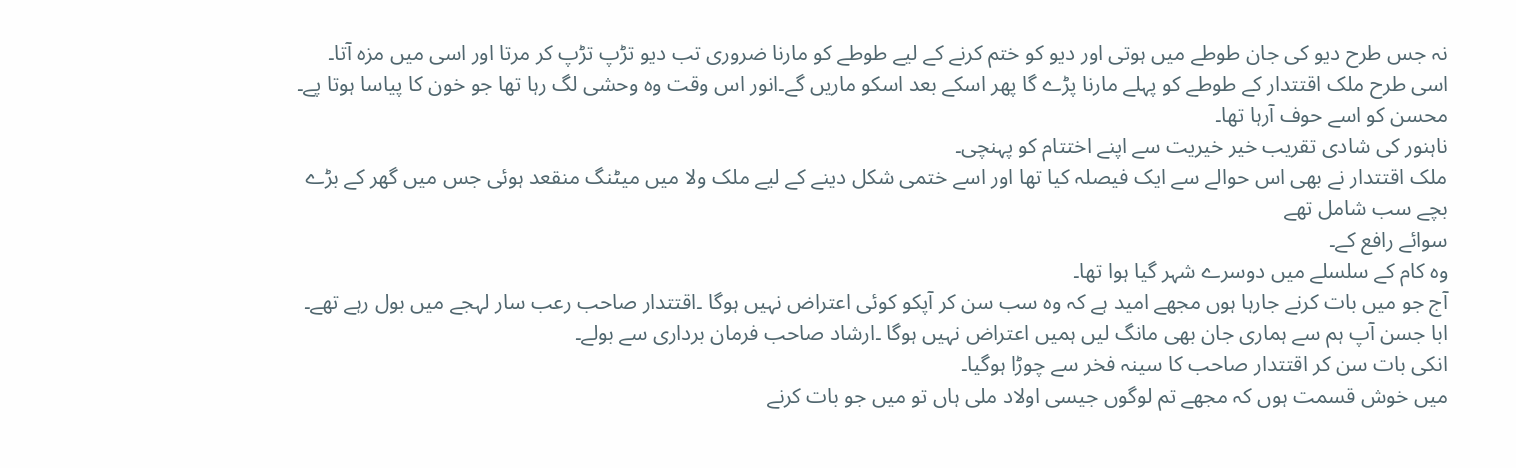نہ جس طرح دیو کی جان طوطے میں ہوتی اور دیو کو ختم کرنے کے لیے طوطے کو مارنا ضروری تب دیو تڑپ تڑپ کر مرتا اور اسی میں مزہ آتا۔
اسی طرح ملک اقتتدار کے طوطے کو پہلے مارنا پڑے گا پھر اسکے بعد اسکو ماریں گے۔انور اس وقت وہ وحشی لگ رہا تھا جو خون کا پیاسا ہوتا پے۔
محسن کو اسے حوف آرہا تھا۔
ناہنور کی شادی تقریب خیر خیریت سے اپنے اختتام کو پہنچی۔
ملک اقتتدار نے بھی اس حوالے سے ایک فیصلہ کیا تھا اور اسے ختمی شکل دینے کے لیے ملک ولا میں میٹنگ منقعد ہوئی جس میں گھر کے بڑے بچے سب شامل تھے
سوائے رافع کے۔
وہ کام کے سلسلے میں دوسرے شہر گیا ہوا تھا۔
آج جو میں بات کرنے جارہا ہوں مجھے امید ہے کہ وہ سب سن کر آپکو کوئی اعتراض نہیں ہوگا ۔اقتتدار صاحب رعب سار لہجے میں بول رہے تھے۔
ابا جسن آپ ہم سے ہماری جان بھی مانگ لیں ہمیں اعتراض نہیں ہوگا ۔ارشاد صاحب فرمان برداری سے بولے۔
انکی بات سن کر اقتتدار صاحب کا سینہ فخر سے چوڑا ہوگیا۔
میں خوش قسمت ہوں کہ مجھے تم لوگوں جیسی اولاد ملی ہاں تو میں جو بات کرنے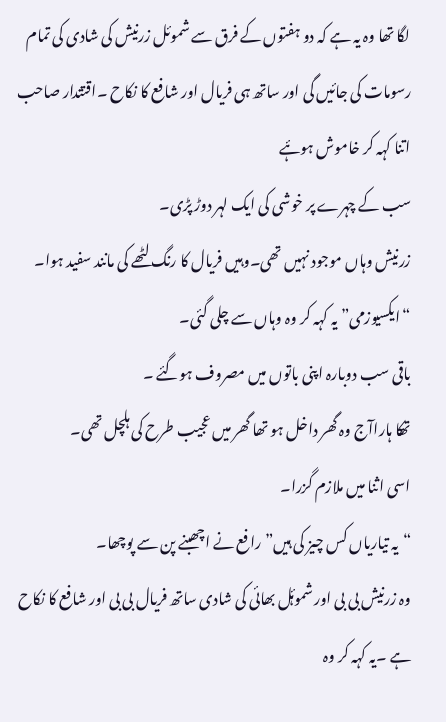لگا تھا وہ یہ ہے کہ دو ہفتوں کے فرق سے شموئل زرنیش کی شادی کی تمام رسومات کی جائیں گی اور ساتھ ہی فریال اور شافع کا نکاح ۔اقتتدار صاحب اتنا کہہ کر خاموش ہوۂے
سب کے چہرے پر خوشی کی ایک لہر دوڑ پڑی۔
زرنیش وہاں موجود نہیں تھی۔وہیں فریال کا رنگ لٹھے کی مانند سفید ہوا۔
“ایکسیوزمی” یہ کہہ کر وہ وہاں سے چلی گئی۔
باقی سب دوبارہ اپنی باتوں میں مصروف ہوگئے ۔
تھکا ہاراآج وہ گھر داخل ہو تھا گھر میں عجیب طرح کی ہلچل تھی۔
اسی اثنا میں ملازم گزرا۔
“یہ تیاریاں کس چیز کی ہیں” رافع نے اچھبنے پن سے پوچھا۔
وہ زرنیش بی بی اور شموۂل بھائی کی شادی ساتھ فریال بی بی اور شافع کا نکاح ہے ۔یہ کہہ کر وہ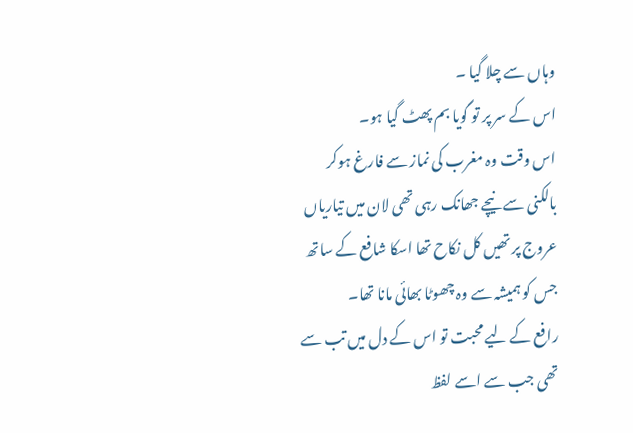وہاں سے چلا گیا ۔
اس کے سر پر تو گویا بم پھٹ گیا ہو۔
اس وقت وہ مغرب کی نماز سے فارغ ہوکر بالکنی سے نیچے جھانک رہی تھی لان میں تیاریاں عروج پر تھیں کل نکاح تھا اسکا شافع کے ساتھ جس کو ہمیشہ سے وہ چھوٹا بھائی مانا تھا۔
رافع کے لیے محبت تو اس کے دل میں تب سے تھی جب سے اسے لفظ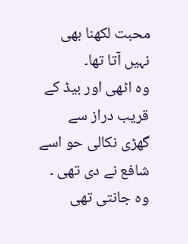محبت لکھنا بھی نہیں آتا تھا۔
وہ اٹھی اور بیڈ کے قریب دراز سے گھڑی نکالی حو اسے شافع نے دی تھی ۔
وہ جانتی تھی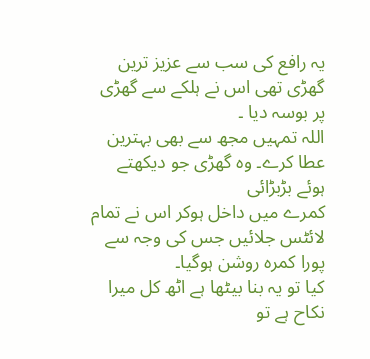یہ رافع کی سب سے عزیز ترین گھڑی تھی اس نے ہلکے سے گھڑی پر بوسہ دیا ۔
اللہ تمہیں مجھ سے بھی بہترین عطا کرے۔ وہ گھڑی جو دیکھتے ہوئے بڑبڑائی
کمرے میں داخل ہوکر اس نے تمام لائٹس جلائیں جس کی وجہ سے پورا کمرہ روشن ہوگیا۔
کیا تو یہ بنا بیٹھا ہے اٹھ کل میرا نکاح ہے تو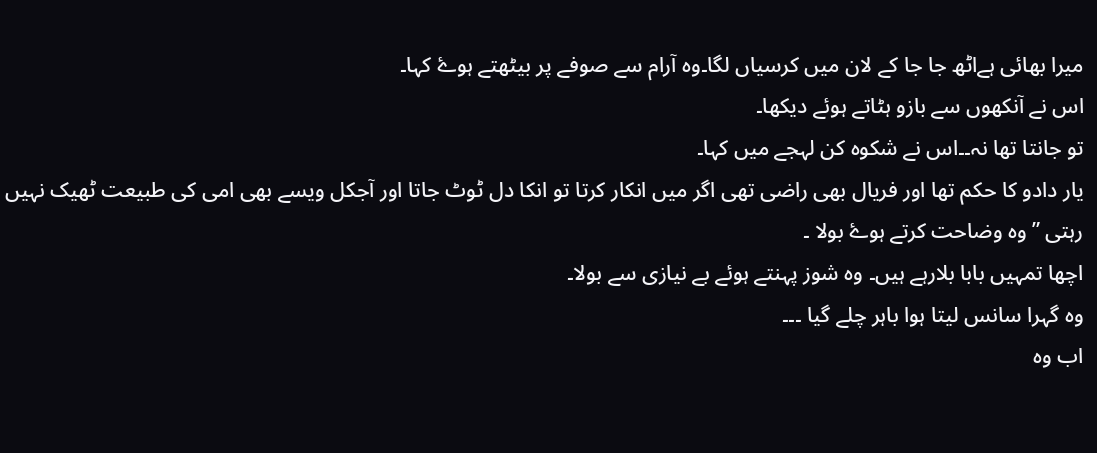میرا بھائی ہےاٹھ جا جا کے لان میں کرسیاں لگا۔وہ آرام سے صوفے پر بیٹھتے ہوۓ کہا۔
اس نے آنکھوں سے بازو ہٹاتے ہوئے دیکھا۔
تو جانتا تھا نہ۔۔اس نے شکوہ کن لہجے میں کہا۔
یار دادو کا حکم تھا اور فریال بھی راضی تھی اگر میں انکار کرتا تو انکا دل ٹوٹ جاتا اور آجکل ویسے بھی امی کی طبیعت ٹھیک نہیں رہتی ” وہ وضاحت کرتے ہوۓ بولا ۔
اچھا تمہیں بابا بلارہے ہیں۔ وہ شوز پہنتے ہوئے بے نیازی سے بولا۔
وہ گہرا سانس لیتا ہوا باہر چلے گیا ۔۔۔
اب وہ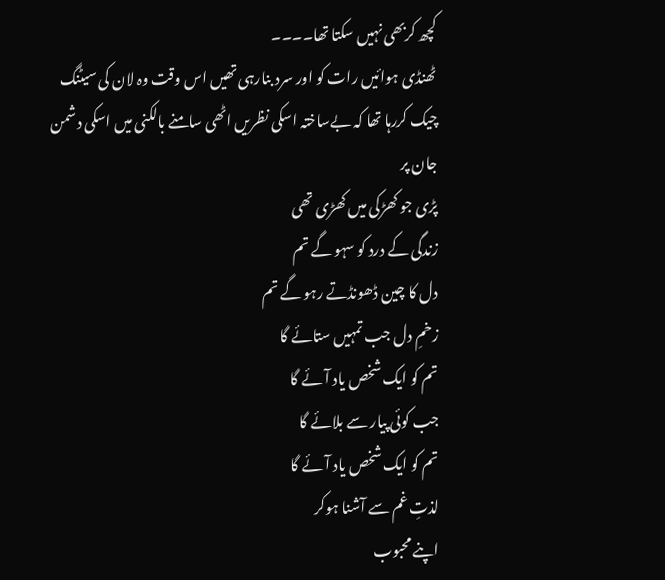کچھ کربھی نہیں سکتا تھا۔۔۔۔
ٹھنڈی ہوائیں رات کو اور سرد بنارہی تھیں اس وقت وہ لان کی سیٹنگ چیک کررہا تھا کہ بےساختہ اسکی نظریں اٹھی سامنے بالکنی میں اسکی دشمن جان پر
پڑی جو کھڑکی میں کھڑی تھی
زندگی کے درد کو سہو گے تم
دل کا چین ڈھونڈتے رہو گے تم
زخمِ دل جب تمہیں ستائے گا
تم کو ایک شخص یاد آئے گا
جب کوئی پیار سے بلائے گا
تم کو ایک شخص یاد آئے گا
لذتِ غم سے آشنا ہوکر
اپنے محبوب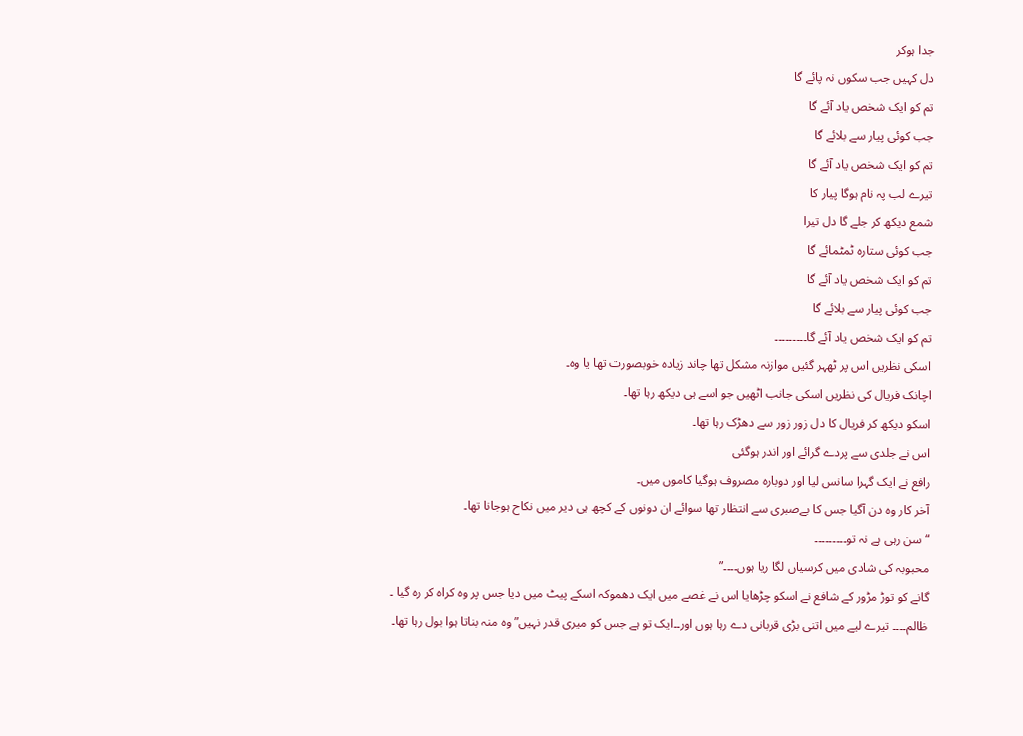جدا ہوکر
دل کہیں جب سکوں نہ پائے گا
تم کو ایک شخص یاد آئے گا
جب کوئی پیار سے بلائے گا
تم کو ایک شخص یاد آئے گا
تیرے لب پہ نام ہوگا پیار کا
شمع دیکھ کر جلے گا دل تیرا
جب کوئی ستارہ ٹمٹمائے گا
تم کو ایک شخص یاد آئے گا
جب کوئی پیار سے بلائے گا
تم کو ایک شخص یاد آئے گا۔۔۔۔۔۔۔۔۔
اسکی نظریں اس پر ٹھہر گئیں موازنہ مشکل تھا چاند زیادہ خوبصورت تھا یا وہ۔
اچانک فریال کی نظریں اسکی جانب اٹھیں جو اسے ہی دیکھ رہا تھا۔
اسکو دیکھ کر فریال کا دل زور زور سے دھڑک رہا تھا۔
اس نے جلدی سے پردے گرائے اور اندر ہوگئی
رافع نے ایک گہرا سانس لیا اور دوبارہ مصروف ہوگیا کاموں میں۔
آخر کار وہ دن آگیا جس کا بےصبری سے انتظار تھا سوائے ان دونوں کے کچھ ہی دیر میں نکاح ہوجانا تھا۔
“سن رہی ہے نہ تو۔۔۔۔۔۔۔۔۔
محبوبہ کی شادی میں کرسیاں لگا ریا ہوں۔۔۔۔”
گانے کو توڑ مڑور کے شافع نے اسکو چڑھایا اس نے غصے میں ایک دھموکہ اسکے پیٹ میں دیا جس پر وہ کراہ کر رہ گیا ۔
ظالم۔۔۔۔ تیرے لیے میں اتنی بڑی قربانی دے رہا ہوں اور۔۔ایک تو ہے جس کو میری قدر نہیں” وہ منہ بناتا ہوا بول رہا تھا۔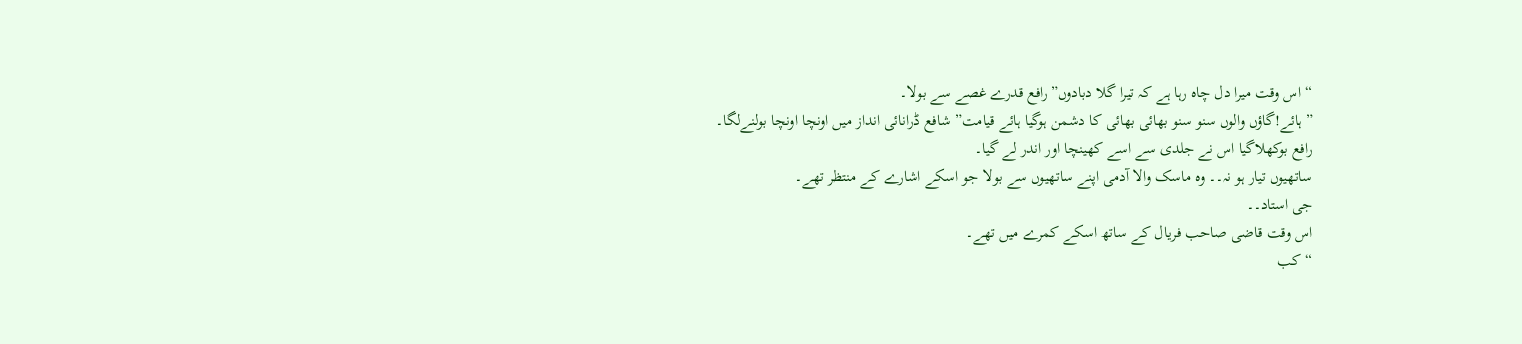“اس وقت میرا دل چاہ رہا ہے کہ تیرا گلا دبادوں”رافع قدرے غصے سے بولا۔
” ہائے!گاؤں والوں سنو سنو بھائی بھائی کا دشمن ہوگیا ہائے قیامت” شافع ڈرانائی انداز میں اونچا اونچا بولنےلگا۔
رافع بوکھلاگیا اس نے جلدی سے اسے کھینچا اور اندر لے گیا۔
ساتھیوں تیار ہو نہ۔۔ وہ ماسک والا آدمی اپنے ساتھیوں سے بولا جو اسکے اشارے کے منتظر تھے۔
جی استاد۔۔
اس وقت قاضی صاحب فریال کے ساتھ اسکے کمرے میں تھے۔
“کب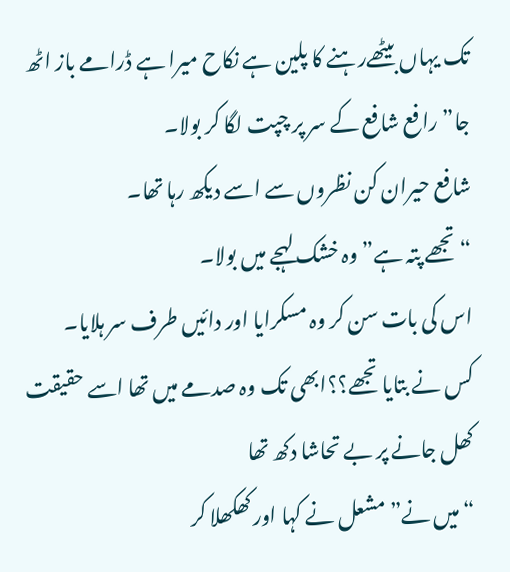تک یہاں بیٹھےرہنے کا پلین ہے نکاح میرا ہے ڈرامے باز اٹھ جا” رافع شافع کے سر پر چپت لگا کر بولا۔
شافع حیران کن نظروں سے اسے دیکھ رہا تھا۔
“تجھے پتہ ہے” وہ خشک لہجے میں بولا۔
اس کی بات سن کر وہ مسکرایا اور دائیں طرف سر ہلایا۔
کس نے بتایا تجھے؟؟ابھی تک وہ صدمے میں تھا اسے حقیقت کھل جانے پر بے تحاشا دکھ تھا
“میں نے” مشعل نے کہا اور کھکھلا کر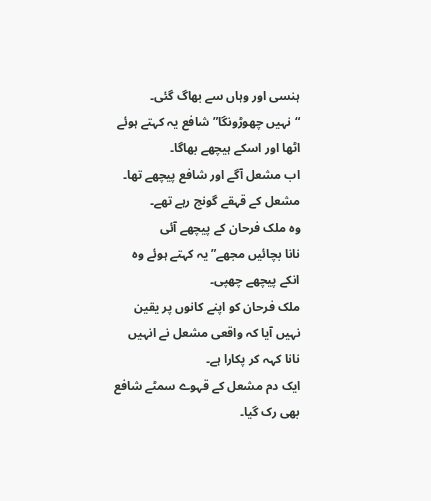ہنسی اور وہاں سے بھاگ گئی۔
“نہیں چھوڑونگا” شافع یہ کہتے ہوئے اٹھا اور اسکے ہیچھے بھاگا۔
اب مشعل آگے اور شافع پیچھے تھا۔
مشعل کے قہقے گونج رہے تھے۔
وہ ملک فرحان کے پیچھے آئی
نانا بچائیں مجھے”یہ کہتے ہوئے وہ انکے پیچھے چھپی۔
ملک فرحان کو اپنے کانوں پر یقین نہیں آیا کہ واقعی مشعل نے انہیں نانا کہہ کر پکارا ہے۔
ایک دم مشعل کے قہوے سمٹے شافع بھی رک گیا۔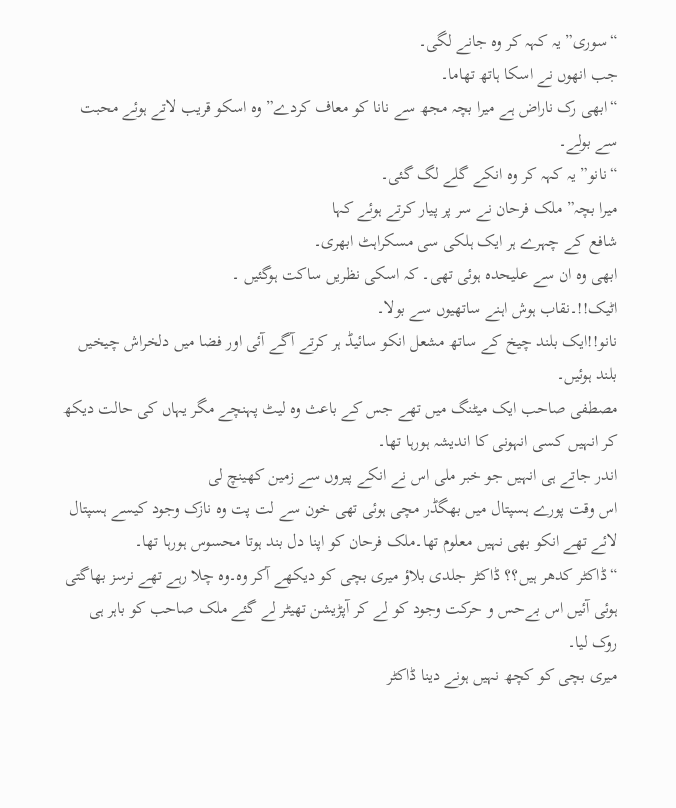“سوری” یہ کہہ کر وہ جانے لگی۔
جب انھوں نے اسکا ہاتھ تھاما۔
“ابھی رک ناراض ہے میرا بچہ مجھ سے نانا کو معاف کردے” وہ اسکو قریب لاتے ہوئے محبت سے بولے۔
“نانو” یہ کہہ کر وہ انکے گلے لگ گئی۔
میرا بچہ” ملک فرحان نے سر پر پیار کرتے ہوئے کہا
شافع کے چہرے ہر ایک ہلکی سی مسکراہٹ ابھری۔
ابھی وہ ان سے علیحدہ ہوئی تھی۔ کہ اسکی نظریں ساکت ہوگئیں ۔
اٹیک!!۔نقاب ہوش اہنے ساتھیوں سے بولا۔
نانو!!ایک بلند چیخ کے ساتھ مشعل انکو سائیڈ ہر کرتے آگے آئی اور فضا میں دلخراش چیخیں بلند ہوئیں۔
مصطفی صاحب ایک میٹنگ میں تھے جس کے باعث وہ لیٹ پہنچے مگر یہاں کی حالت دیکھ کر انہیں کسی انہونی کا اندیشہ ہورہا تھا۔
اندر جاتے ہی انہیں جو خبر ملی اس نے انکے پیروں سے زمین کھینچ لی
اس وقت پورے ہسپتال میں بھگڈر مچی ہوئی تھی خون سے لت پت وہ نازک وجود کیسے ہسپتال لائے تھے انکو بھی نہیں معلوم تھا۔ملک فرحان کو اپنا دل بند ہوتا محسوس ہورہا تھا۔
“ڈاکٹر کدھر ہیں؟؟ ڈاکٹر جلدی بلاؤ میری بچی کو دیکھے آکر وہ۔وہ چلا رہے تھے نرسز بھاگتی ہوئی آئیں اس بےحس و حرکت وجود کو لے کر آپڑیشن تھیٹر لے گئے ملک صاحب کو باہر ہی روک لیا۔
میری بچی کو کچھ نہیں ہونے دینا ڈاکٹر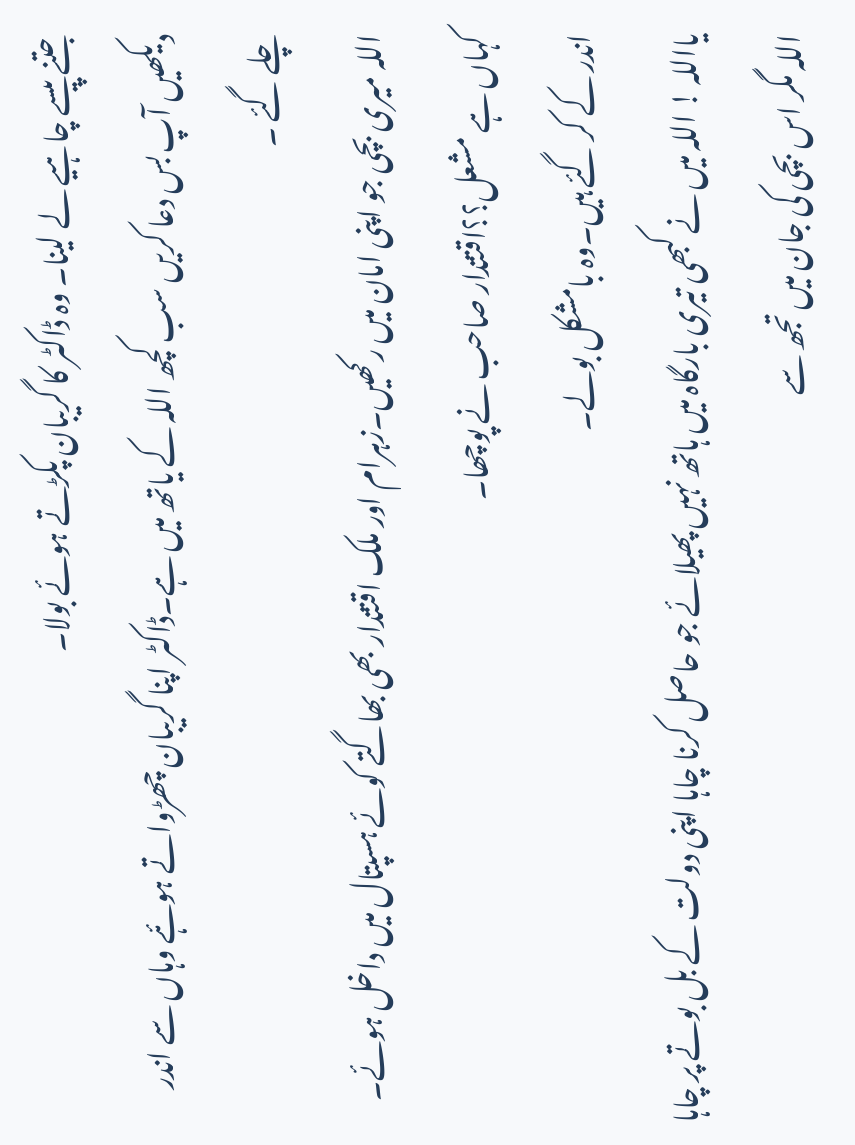جتنے پیسے چاہیے لے لینا۔ وہ ڈاکٹر کا گریبان پکڑتے ہوئے بولا۔
دیکھیں آپ بس دعا کریں سب کچھ اللہ کے یاتھ میں ہے۔ڈاکٹر اپنا گریبان چھڑواتے ہوۂے وہاں سے اندر چلے گئے ۔
اللہ میری بچی جو اپنی امان میں رکھیں۔زہرام اور ملک اقتتدار بھی بھاگتے کوئے ہسپتال میں داخل ہوئے۔
کہاں ہے مشعل؟؟اقتتدار صاحب نے پوچھا۔
اندر کے کر گئے ہیں۔وہ بامشکل بولے۔
یااللہ ! اللہ میں نے کبھی تیری بارگاہ میں ہاتھ نہیں پھیلائے جو حاصل کرنا چاہا اپنی دولت کے بل بوتے پر چاہا اللہ مگر اس بچی کی جان میں تجھ سے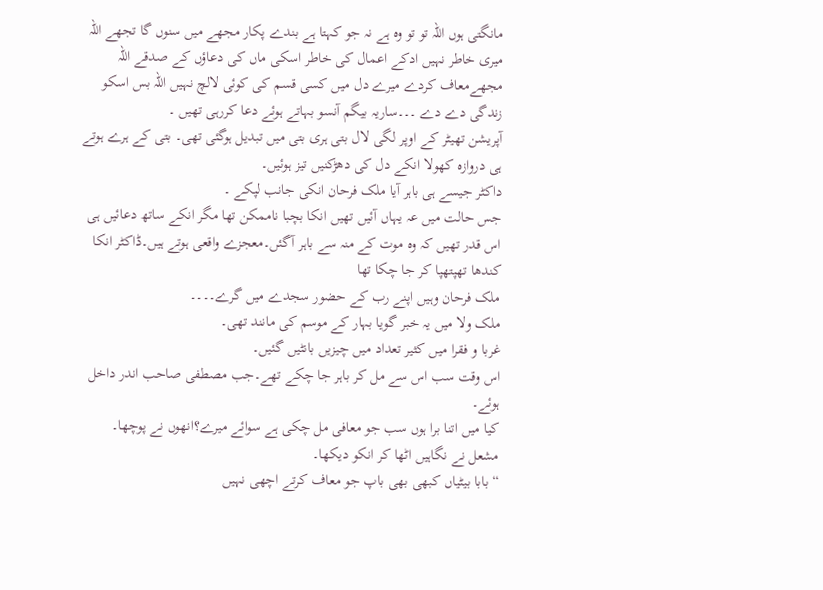مانگتی ہوں اللہ تو تو وہ ہے نہ جو کہتا ہے بندے پکار مجھے میں سنوں گا تجھے اللہ میری خاطر نہیں ادکے اعمال کی خاطر اسکی ماں کی دعاؤں کے صدقے اللہ مجھےمعاف کردے میرے دل میں کسی قسم کی کوئی لالچ نہیں اللہ بس اسکو زندگی دے دے ۔۔۔ساریہ بیگم آنسو بہاتے ہوئے دعا کررہی تھیں ۔
آپریشن تھیٹر کے اوپر لگی لال بتی ہری بتی میں تبدیل ہوگئی تھی۔ بتی کے ہرے ہوتے ہی دروازہ کھولا انکے دل کی دھڑکنیں تیز ہوئیں۔
داکٹر جیسے ہی باہر آیا ملک فرحان انکی جانب لپکے ۔
جس حالت میں عہ یہاں آئیں تھیں انکا بچبا ناممکن تھا مگر انکے ساتھ دعائیں ہی اس قدر تھیں کہ وہ موت کے منہ سے باہر آگئں۔معجزے واقعی ہوتے ہیں۔ڈاکٹر انکا کندھا تھپتھپا کر جا چکا تھا
ملک فرحان وہیں اپنے رب کے حضور سجدے میں گرے۔۔۔۔
ملک ولا میں یہ خبر گویا بہار کے موسم کی مانند تھی۔
غربا و فقرا میں کثیر تعداد میں چیزیں بانٹیں گئیں۔
اس وقت سب اس سے مل کر باہر جا چکے تھے۔جب مصطفی صاحب اندر داخل ہوئے۔
کیا میں اتنا برا ہوں سب جو معافی مل چکی ہے سوائے میرے؟انھوں نے پوچھا۔
مشعل نے نگاہیں اٹھا کر انکو دیکھا۔
“بابا بیٹیاں کبھی بھی باپ جو معاف کرتے اچھی نہیں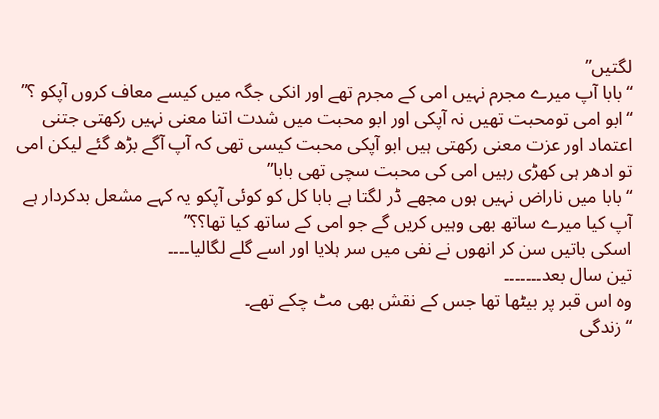لگتیں”
“بابا آپ میرے مجرم نہیں امی کے مجرم تھے اور انکی جگہ میں کیسے معاف کروں آپکو ؟”
“ابو امی تومحبت تھیں نہ آپکی اور ابو محبت میں شدت اتنا معنی نہیں رکھتی جتنی اعتماد اور عزت معنی رکھتی ہیں ابو آپکی محبت کیسی تھی کہ آپ آگے بڑھ گئے لیکن امی تو ادھر ہی کھڑی رہیں امی کی محبت سچی تھی بابا”
“بابا میں ناراض نہیں ہوں مجھے ڈر لگتا ہے بابا کل کو کوئی آپکو یہ کہے مشعل بدکردار ہے آپ کیا میرے ساتھ بھی وہیں کریں گے جو امی کے ساتھ کیا تھا؟؟”
اسکی باتیں سن کر انھوں نے نفی میں سر ہلایا اور اسے گلے لگالیا۔۔۔۔
تین سال بعد۔۔۔۔۔۔۔
وہ اس قبر پر بیٹھا تھا جس کے نقش بھی مٹ چکے تھے۔
“زندگی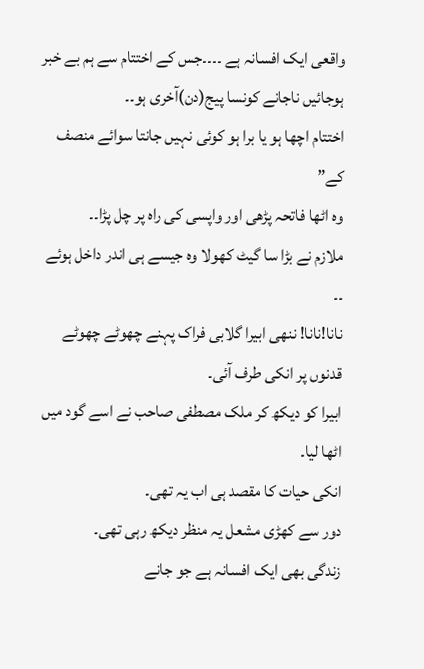واقعی ایک افسانہ ہے ۔۔۔۔جس کے اختتام سے ہم بے خبر ہوجائیں ناجانے کونسا پیج(دن)آخری ہو۔۔
اختتام اچھا ہو یا برا ہو کوئی نہیں جانتا سوائے منصف کے”
وہ اٹھا فاتحہ پڑھی اور واپسی کی راہ پر چل پڑا۔۔
ملازم نے بڑا سا گیٹ کھولا وہ جیسے ہی اندر داخل ہوئے ۔۔
نانا!نانا! ننھی ابیرا گلابی فراک پہنے چھوٹے چھوٹے قدنوں پر انکی طرف آئی۔
ابیرا کو دیکھ کر ملک مصطفی صاحب نے اسے گود میں اٹھا لیا۔
انکی حیات کا مقصد ہی اب یہ تھی۔
دور سے کھڑی مشعل یہ منظر دیکھ رہی تھی۔
زندگی بھی ایک افسانہ ہے جو جانے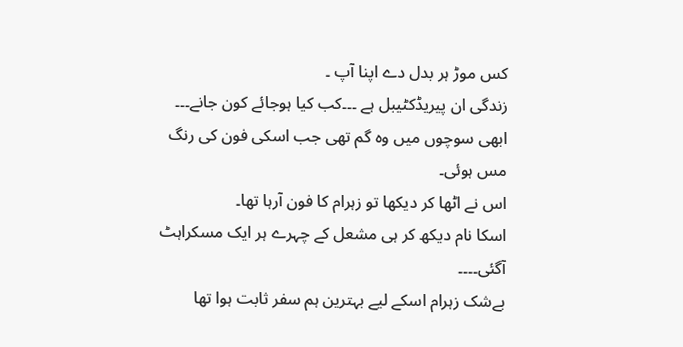کس موڑ ہر بدل دے اپنا آپ ۔
زندگی ان پیریڈکٹیبل ہے ۔۔۔کب کیا ہوجائے کون جانے۔۔۔
ابھی سوچوں میں وہ گم تھی جب اسکی فون کی رنگ مس ہوئی۔
اس نے اٹھا کر دیکھا تو زہرام کا فون آرہا تھا۔
اسکا نام دیکھ کر ہی مشعل کے چہرے ہر ایک مسکراہٹ آگئی۔۔۔۔
بےشک زہرام اسکے لیے بہترین ہم سفر ثابت ہوا تھا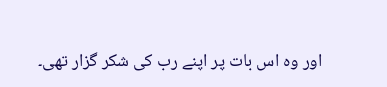اور وہ اس بات پر اپنے رب کی شکر گزار تھی۔